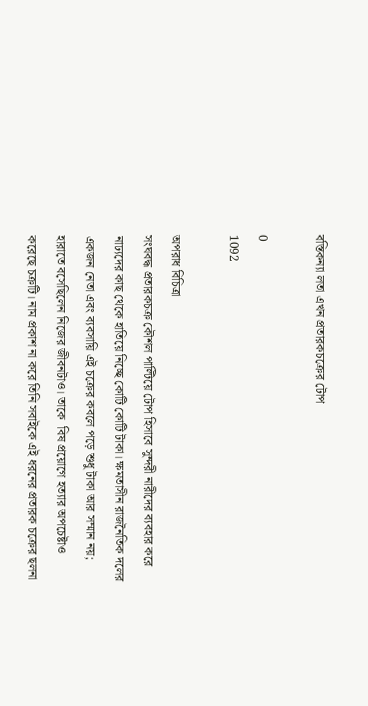বস্তিকন্যা লতা এখন প্রতারকচক্রের টোপ

0
1092

অপরাধ বিচিত্রা
সংঘবদ্ধ প্রতারকচক্র কৌশল পাল্টিয়ে টোপ হিসাবে সুন্দরী নারীদের ব্যবহার করে নাঢ্যদের কাছ থেকে হাতিয়ে নিচ্ছে কোটি কোটি টাকা। ক্ষমতাসীন রাজনৈতিক দলের একজন নেতা এবং ব্যবসায়ি এই চক্রের কবলে পড়ে শুধু টাকা আর সম্মান নয়; হারাতে বসেছিলেন নিজের জীবনটাও। তাকে  বিষ প্রয়োগে হত্যার অপচেষ্টাও করেছে চক্রটি। নাম প্রকাশ না করে তিনি সবাইকে এই ধরনের প্রতারক চক্রের ছলনা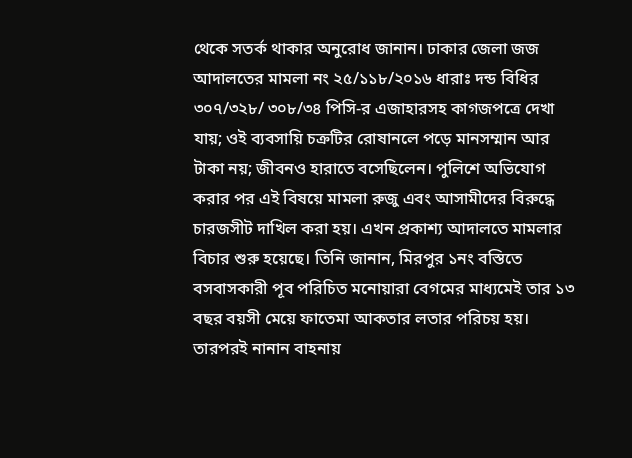থেকে সতর্ক থাকার অনুরোধ জানান। ঢাকার জেলা জজ আদালতের মামলা নং ২৫/১১৮/২০১৬ ধারাঃ দন্ড বিধির ৩০৭/৩২৮/ ৩০৮/৩৪ পিসি-র এজাহারসহ কাগজপত্রে দেখা যায়; ওই ব্যবসায়ি চক্রটির রোষানলে পড়ে মানসম্মান আর টাকা নয়; জীবনও হারাতে বসেছিলেন। পুলিশে অভিযোগ করার পর এই বিষয়ে মামলা রুজু এবং আসামীদের বিরুদ্ধে চারজসীট দাখিল করা হয়। এখন প্রকাশ্য আদালতে মামলার বিচার শুরু হয়েছে। তিনি জানান, মিরপুর ১নং বস্তিতে বসবাসকারী পূব পরিচিত মনোয়ারা বেগমের মাধ্যমেই তার ১৩ বছর বয়সী মেয়ে ফাতেমা আকতার লতার পরিচয় হয়। তারপরই নানান বাহনায়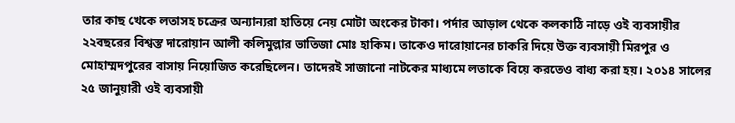তার কাছ খেকে লতাসহ চক্রের অন্যান্যরা হাতিয়ে নেয় মোটা অংকের টাকা। পর্দার আড়াল থেকে কলকাঠি নাড়ে ওই ব্যবসায়ীর ২২বছরের বিশ্বস্ত দারোয়ান আলী কলিমুল্লার ভাতিজা মোঃ হাকিম। তাকেও দারোয়ানের চাকরি দিয়ে উক্ত ব্যবসায়ী মিরপুর ও মোহাম্মদপুরের বাসায় নিয়োজিত করেছিলেন। তাদেরই সাজানো নাটকের মাধ্যমে লতাকে বিয়ে করতেও বাধ্য করা হয়। ২০১৪ সালের ২৫ জানুয়ারী ওই ব্যবসায়ী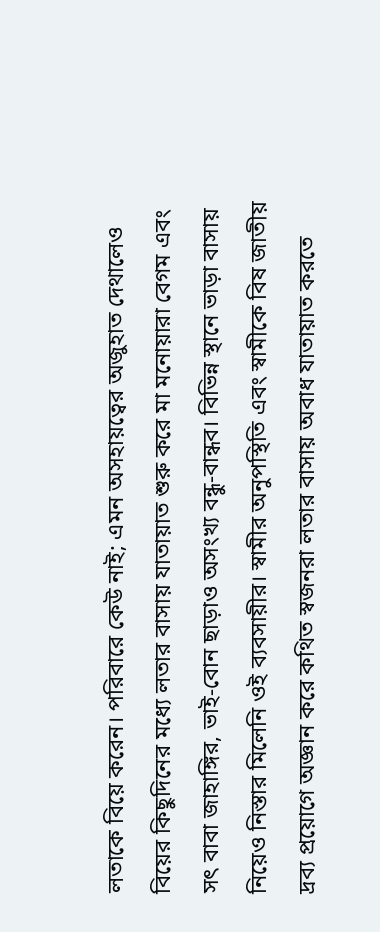লতাকে বিয়ে করেন। পরিবারে কেউ নাই; এমন অসহায়ত্বের অজুহাত দেথালেও বিয়ের কিছুদিনের মধ্যে লতার বাসায় যাতায়াত শুরু করে মা মনোয়ারা বেগম এবং সৎ বাবা জাহাঙ্গির, ভাই-বোন ছাড়াও অসংখ্য বন্ধু-বান্ধব। বিভিন্ন স্থানে ভাড়া বাসায় নিয়েও নিস্তার মিলেনি ওই ব্যবসায়ীর। স্বামীর অনুপস্থিতি এবং স্বামীকে বিষ জাতীয় দ্রব্য প্রয়োগে অজ্ঞান করে কথিত স্বজনরা লতার বাসায় অবাধ যাতায়াত করতে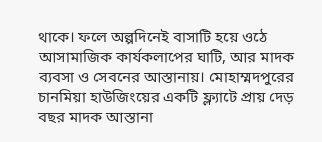থাকে। ফলে অল্পদিনেই বাসাটি হয়ে ওঠে আসামাজিক কার্যকলাপের ঘাটি, আর মাদক ব্যবসা ও সেবনের আস্তানায়। মোহাম্মদপুরের চানমিয়া হাউজিংয়ের একটি ফ্ল্যাটে প্রায় দেড় বছর মাদক আস্তানা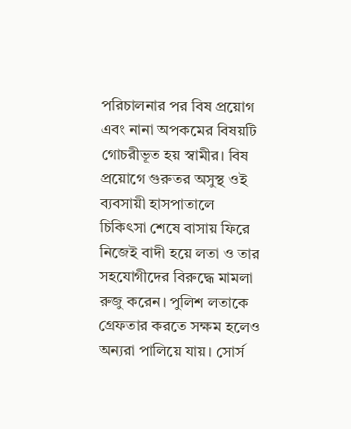পরিচালনার পর বিষ প্রয়োগ এবং নানা অপকমের বিষয়টি গোচরীভূত হয় স্বামীর। বিষ প্রয়োগে গুরুতর অসুস্থ ওই ব্যবসায়ী হাসপাতালে চিকিৎসা শেষে বাসায় ফিরে নিজেই বাদী হয়ে লতা ও তার  সহযোগীদের বিরুদ্ধে মামলা রুজু করেন। পুলিশ লতাকে গ্রেফতার করতে সক্ষম হলেও অন্যরা পালিয়ে যায়। সোর্স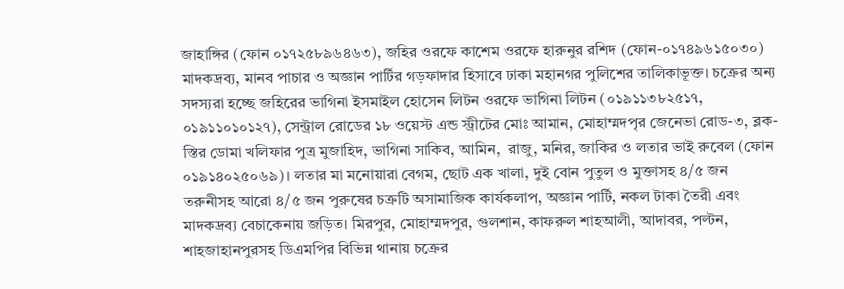জাহাঙ্গির (ফোন ০১৭২৫৮৯৬৪৬৩), জহির ওরফে কাশেম ওরফে হারুনুর রশিদ (ফোন-০১৭৪৯৬১৫০৩০) মাদকদ্রব্য, মানব পাচার ও অজ্ঞান পার্টির গড়ফাদার হিসাবে ঢাকা মহানগর পুলিশের তালিকাভূক্ত। চক্রের অন্য সদস্যরা হচ্ছে জহিরের ভাগিনা ইসমাইল হোসেন লিটন ওরফে ভাগিনা লিটন (০১৯১১৩৮২৫১৭, ০১৯১১০১০১২৭), সেন্ট্রাল রোডের ১৮ ওয়েস্ট এন্ড স্ট্রীটের মোঃ আমান, মোহাম্মদপৃর জেনেভা রোড-৩, ব্লক-স্তির ডোমা খলিফার পুত্র মুজাহিদ, ভাগিনা সাকিব, আমিন,  রাজু, মনির, জাকির ও লতার ভাই রুবেল (ফোন ০১৯১৪০২৫০৬৯)। লতার মা মনোয়ারা বেগম, ছোট এক খালা, দুই বোন পুতুল ও মুক্তাসহ ৪/৫ জন তরুনীসহ আরো ৪/৫ জন পুরুষের চক্রটি অসামাজিক কার্যকলাপ, অজ্ঞান পার্টি, নকল টাকা তৈরী এবং মাদকদ্রব্য বেচাকেনায় জড়িত। মিরপুর, মোহাম্মদপুর, গুলশান, কাফরুল শাহআলী, আদাবর, পল্টন, শাহজাহানপুরসহ ডিএমপির বিভিন্ন থানায় চক্রের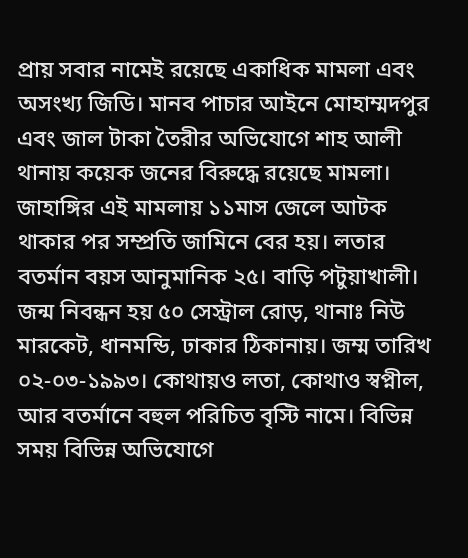প্রায় সবার নামেই রয়েছে একাধিক মামলা এবং অসংখ্য জিডি। মানব পাচার আইনে মোহাম্মদপুর এবং জাল টাকা তৈরীর অভিযোগে শাহ আলী থানায় কয়েক জনের বিরুদ্ধে রয়েছে মামলা। জাহাঙ্গির এই মামলায় ১১মাস জেলে আটক থাকার পর সম্প্রতি জামিনে বের হয়। লতার বতর্মান বয়স আনুমানিক ২৫। বাড়ি পটুয়াখালী। জন্ম নিবন্ধন হয় ৫০ সেস্ট্রাল রোড়, থানাঃ নিউ মারকেট, ধানমন্ডি, ঢাকার ঠিকানায়। জম্ম তারিখ ০২-০৩-১৯৯৩। কোথায়ও লতা, কোথাও স্বপ্নীল, আর বতর্মানে বহুল পরিচিত বৃস্টি নামে। বিভিন্ন সময় বিভিন্ন অভিযোগে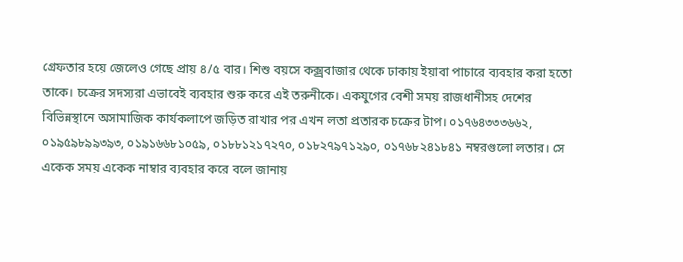গ্রেফতার হয়ে জেলেও গেছে প্রায় ৪/৫ বার। শিশু বয়সে কক্স্রবাজার থেকে ঢাকায় ইয়াবা পাচারে ব্যবহার করা হতো তাকে। চক্রের সদস্যরা এভাবেই ব্যবহার শুরু করে এই তরুনীকে। একযুগের বেশী সময় রাজধানীসহ দেশের বিভিন্নস্থানে অসামাজিক কার্যকলাপে জড়িত রাখার পর এখন লতা প্রতারক চক্রের টাপ। ০১৭৬৪৩৩৩৬৬২, ০১৯৫৯৮৯৯৩৯৩, ০১৯১৬৬৮১০৫৯, ০১৮৮১২১৭২৭০, ০১৮২৭৯৭১২৯০, ০১৭৬৮২৪১৮৪১ নম্বরগুলো লতার। সে একেক সময় একেক নাম্বার ব্যবহার করে বলে জানায়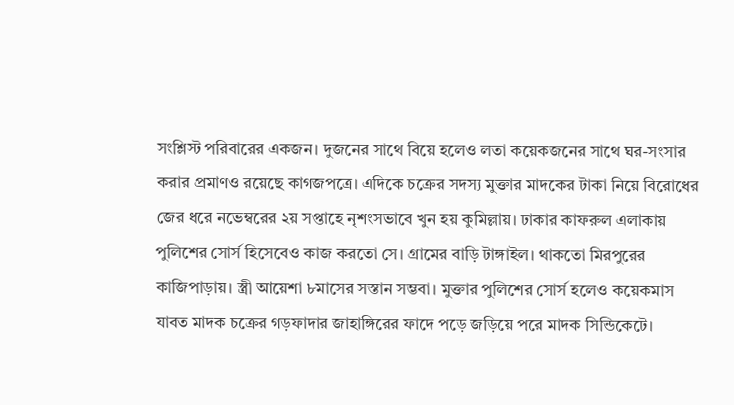সংশ্লিস্ট পরিবারের একজন। দুজনের সাথে বিয়ে হলেও লতা কয়েকজনের সাথে ঘর-সংসার করার প্রমাণও রয়েছে কাগজপত্রে। এদিকে চক্রের সদস্য মুক্তার মাদকের টাকা নিয়ে বিরোধের জের ধরে নভেম্বরের ২য় সপ্তাহে নৃশংসভাবে খুন হয় কুমিল্লায়। ঢাকার কাফরুল এলাকায় পুলিশের সোর্স হিসেবেও কাজ করতো সে। গ্রামের বাড়ি টাঙ্গাইল। থাকতো মিরপুরের কাজিপাড়ায়। স্ত্রী আয়েশা ৮মাসের সস্তান সম্ভবা। মুক্তার পুলিশের সোর্স হলেও কয়েকমাস যাবত মাদক চক্রের গড়ফাদার জাহাঙ্গিরের ফাদে পড়ে জড়িয়ে পরে মাদক সিন্ডিকেটে।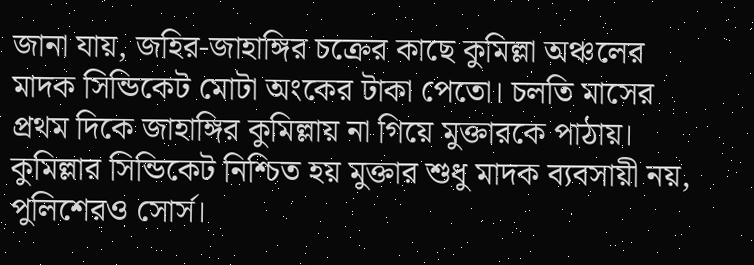জানা যায়, জহির-জাহাঙ্গির চক্রের কাছে কুমিল্লা অঞ্চলের মাদক সিন্ডিকেট মোটা অংকের টাকা পেতো। চলতি মাসের প্রথম দিকে জাহাঙ্গির কুমিল্লায় না গিয়ে মুক্তারকে পাঠায়। কুমিল্লার সিন্ডিকেট নিশ্চিত হয় মুক্তার শুধু মাদক ব্যবসায়ী নয়, পুলিশেরও সোর্স।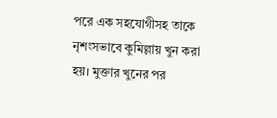পরে এক সহযোগীসহ তাকে নৃশংসভাবে কুমিল্লায় খুন করা হয়। মুক্তার খুনের পর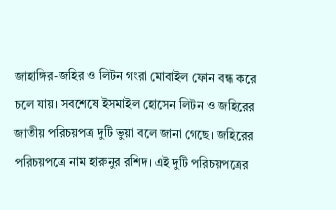জাহাঙ্গির-জহির ও লিটন গংরা মোবাইল ফোন বন্ধ করে চলে যায়। সবশেষে ইসমাইল হোসেন লিটন ও জহিরের জাতীয় পরিচয়পত্র দুটি ভুয়া বলে জানা গেছে। জহিরের পরিচয়পত্রে নাম হারুনুর রশিদ। এই দুটি পরিচয়পত্রের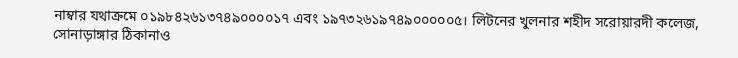নাম্বার যথাক্রমে ০১৯৮৪২৬১৩৭৪৯০০০০১৭ এবং ১৯৭৩২৬১৯৭৪৯০০০০০৫। লিটনের খুলনার শহীদ সরোয়ারদী কলেজ, সোনাড়াঙ্গার ঠিকানাও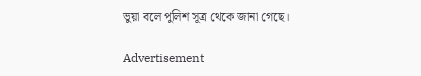ভুয়া বলে পুলিশ সূত্র থেকে জানা গেছে।

Advertisement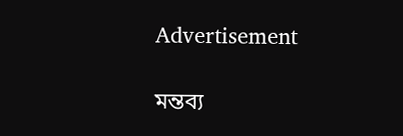Advertisement

মন্তব্য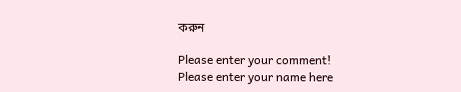করুন

Please enter your comment!
Please enter your name here